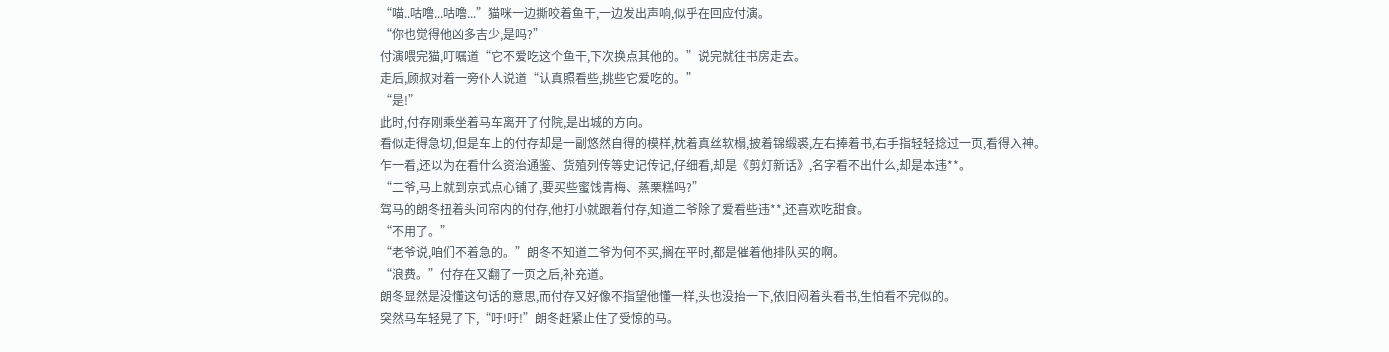“喵..咕噜...咕噜...”猫咪一边撕咬着鱼干,一边发出声响,似乎在回应付演。
“你也觉得他凶多吉少,是吗?”
付演喂完猫,叮嘱道“它不爱吃这个鱼干,下次换点其他的。”说完就往书房走去。
走后,顾叔对着一旁仆人说道“认真照看些,挑些它爱吃的。”
“是!”
此时,付存刚乘坐着马车离开了付院,是出城的方向。
看似走得急切,但是车上的付存却是一副悠然自得的模样,枕着真丝软榻,披着锦缎裘,左右捧着书,右手指轻轻捻过一页,看得入神。
乍一看,还以为在看什么资治通鉴、货殖列传等史记传记,仔细看,却是《剪灯新话》,名字看不出什么,却是本违**。
“二爷,马上就到京式点心铺了,要买些蜜饯青梅、蒸栗糕吗?”
驾马的朗冬扭着头问帘内的付存,他打小就跟着付存,知道二爷除了爱看些违**,还喜欢吃甜食。
“不用了。”
“老爷说,咱们不着急的。”朗冬不知道二爷为何不买,搁在平时,都是催着他排队买的啊。
“浪费。”付存在又翻了一页之后,补充道。
朗冬显然是没懂这句话的意思,而付存又好像不指望他懂一样,头也没抬一下,依旧闷着头看书,生怕看不完似的。
突然马车轻晃了下,“吁!吁!”朗冬赶紧止住了受惊的马。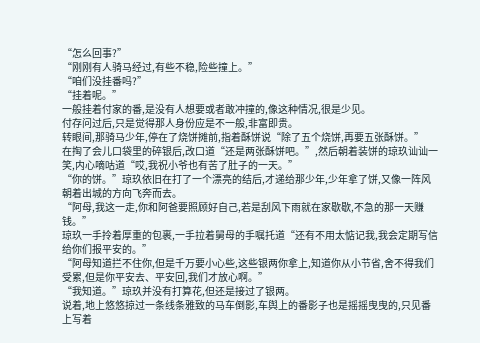“怎么回事?”
“刚刚有人骑马经过,有些不稳,险些撞上。”
“咱们没挂番吗?”
“挂着呢。”
一般挂着付家的番,是没有人想要或者敢冲撞的,像这种情况,很是少见。
付存问过后,只是觉得那人身份应是不一般,非富即贵。
转眼间,那骑马少年,停在了烧饼摊前,指着酥饼说“除了五个烧饼,再要五张酥饼。”
在掏了会儿口袋里的碎银后,改口道“还是两张酥饼吧。”,然后朝着装饼的琼玖讪讪一笑,内心嘀咕道“哎,我祝小爷也有苦了肚子的一天。”
“你的饼。”琼玖依旧在打了一个漂亮的结后,才递给那少年,少年拿了饼,又像一阵风朝着出城的方向飞奔而去。
“阿母,我这一走,你和阿爸要照顾好自己,若是刮风下雨就在家歇歇,不急的那一天赚钱。”
琼玖一手拎着厚重的包裹,一手拉着舅母的手嘱托道“还有不用太惦记我,我会定期写信给你们报平安的。”
“阿母知道拦不住你,但是千万要小心些,这些银两你拿上,知道你从小节省,舍不得我们受累,但是你平安去、平安回,我们才放心啊。”
“我知道。”琼玖并没有打算花,但还是接过了银两。
说着,地上悠悠掠过一条线条雅致的马车倒影,车舆上的番影子也是摇摇曳曳的,只见番上写着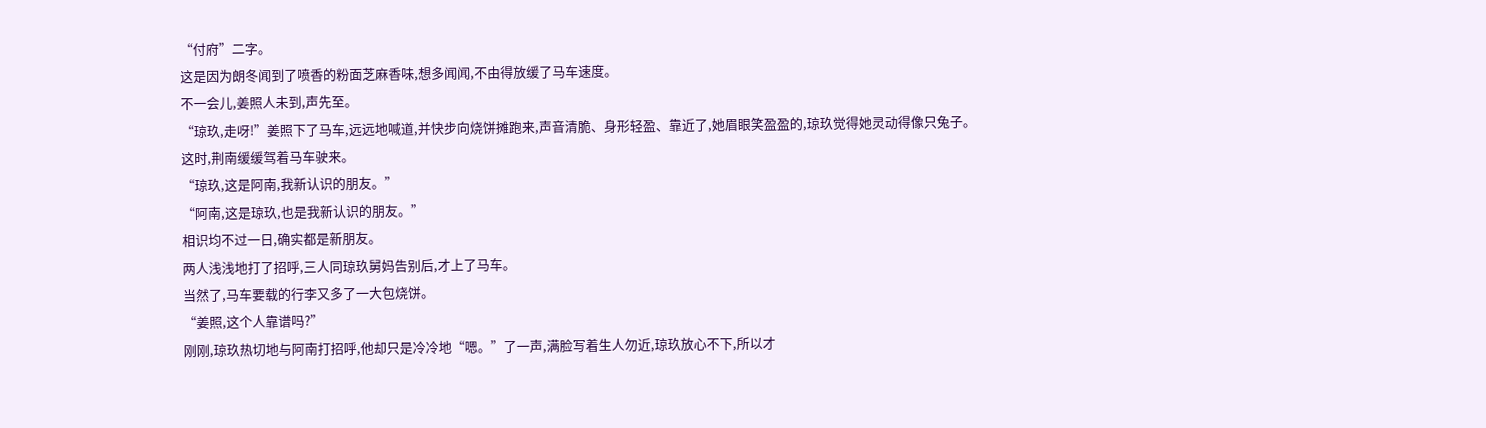“付府”二字。
这是因为朗冬闻到了喷香的粉面芝麻香味,想多闻闻,不由得放缓了马车速度。
不一会儿,姜照人未到,声先至。
“琼玖,走呀!”姜照下了马车,远远地喊道,并快步向烧饼摊跑来,声音清脆、身形轻盈、靠近了,她眉眼笑盈盈的,琼玖觉得她灵动得像只兔子。
这时,荆南缓缓驾着马车驶来。
“琼玖,这是阿南,我新认识的朋友。”
“阿南,这是琼玖,也是我新认识的朋友。”
相识均不过一日,确实都是新朋友。
两人浅浅地打了招呼,三人同琼玖舅妈告别后,才上了马车。
当然了,马车要载的行李又多了一大包烧饼。
“姜照,这个人靠谱吗?”
刚刚,琼玖热切地与阿南打招呼,他却只是冷冷地“嗯。”了一声,满脸写着生人勿近,琼玖放心不下,所以才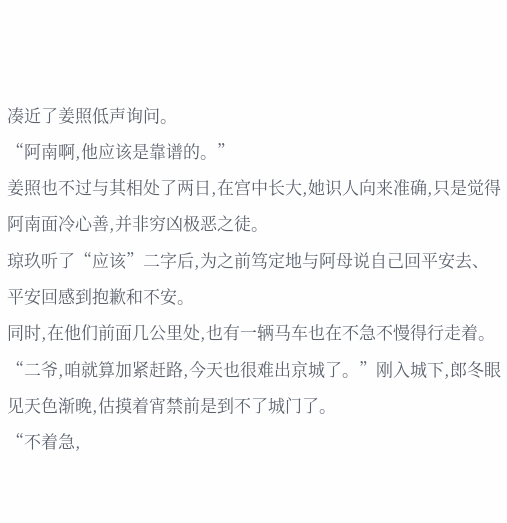凑近了姜照低声询问。
“阿南啊,他应该是靠谱的。”
姜照也不过与其相处了两日,在宫中长大,她识人向来准确,只是觉得阿南面冷心善,并非穷凶极恶之徒。
琼玖听了“应该”二字后,为之前笃定地与阿母说自己回平安去、平安回感到抱歉和不安。
同时,在他们前面几公里处,也有一辆马车也在不急不慢得行走着。
“二爷,咱就算加紧赶路,今天也很难出京城了。”刚入城下,郎冬眼见天色渐晚,估摸着宵禁前是到不了城门了。
“不着急,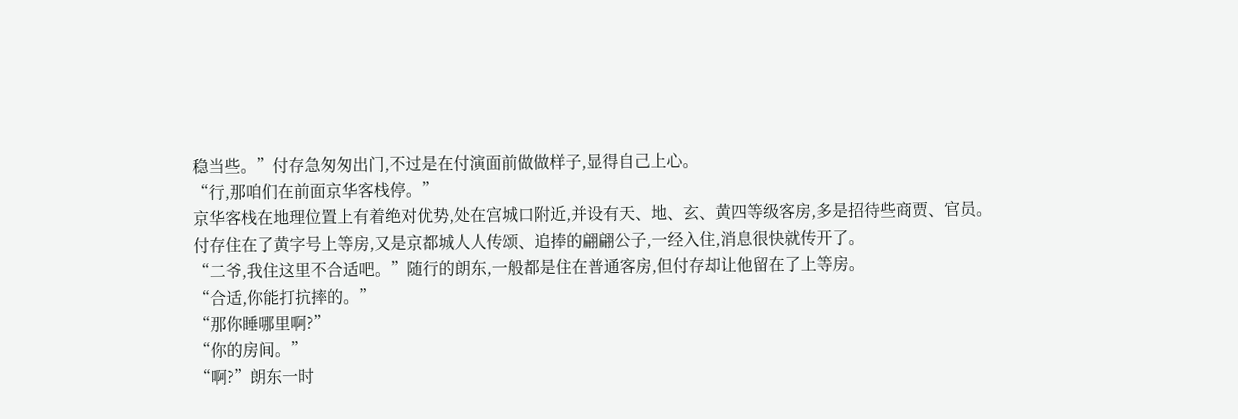稳当些。”付存急匆匆出门,不过是在付演面前做做样子,显得自己上心。
“行,那咱们在前面京华客栈停。”
京华客栈在地理位置上有着绝对优势,处在宫城口附近,并设有天、地、玄、黄四等级客房,多是招待些商贾、官员。
付存住在了黄字号上等房,又是京都城人人传颂、追捧的翩翩公子,一经入住,消息很快就传开了。
“二爷,我住这里不合适吧。”随行的朗东,一般都是住在普通客房,但付存却让他留在了上等房。
“合适,你能打抗摔的。”
“那你睡哪里啊?”
“你的房间。”
“啊?”朗东一时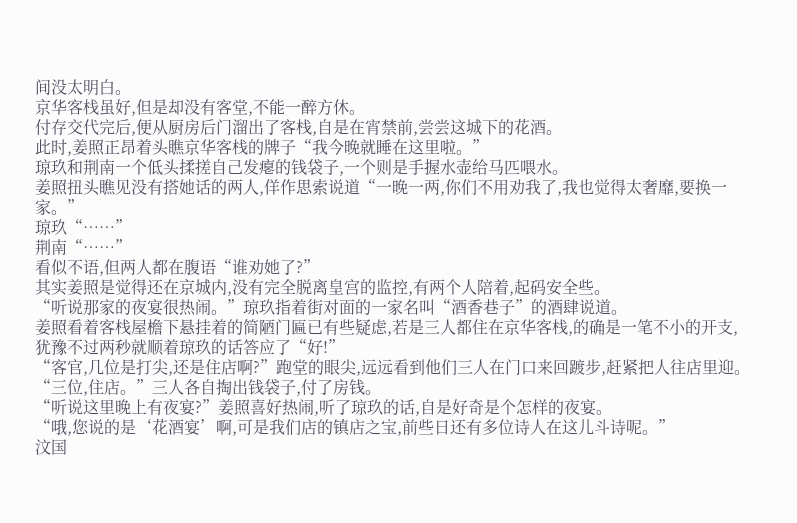间没太明白。
京华客栈虽好,但是却没有客堂,不能一醉方休。
付存交代完后,便从厨房后门溜出了客栈,自是在宵禁前,尝尝这城下的花酒。
此时,姜照正昂着头瞧京华客栈的牌子“我今晚就睡在这里啦。”
琼玖和荆南一个低头揉搓自己发瘪的钱袋子,一个则是手握水壶给马匹喂水。
姜照扭头瞧见没有搭她话的两人,佯作思索说道“一晚一两,你们不用劝我了,我也觉得太奢靡,要换一家。”
琼玖“……”
荆南“……”
看似不语,但两人都在腹语“谁劝她了?”
其实姜照是觉得还在京城内,没有完全脱离皇宫的监控,有两个人陪着,起码安全些。
“听说那家的夜宴很热闹。”琼玖指着街对面的一家名叫“酒香巷子”的酒肆说道。
姜照看着客栈屋檐下悬挂着的简陋门匾已有些疑虑,若是三人都住在京华客栈,的确是一笔不小的开支,犹豫不过两秒就顺着琼玖的话答应了“好!”
“客官,几位是打尖,还是住店啊?”跑堂的眼尖,远远看到他们三人在门口来回踱步,赶紧把人往店里迎。
“三位,住店。”三人各自掏出钱袋子,付了房钱。
“听说这里晚上有夜宴?”姜照喜好热闹,听了琼玖的话,自是好奇是个怎样的夜宴。
“哦,您说的是‘花酒宴’啊,可是我们店的镇店之宝,前些日还有多位诗人在这儿斗诗呢。”
汶国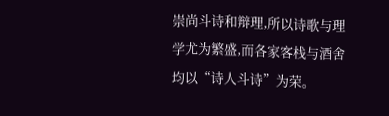崇尚斗诗和辩理,所以诗歌与理学尤为繁盛,而各家客栈与酒舍均以“诗人斗诗”为荣。